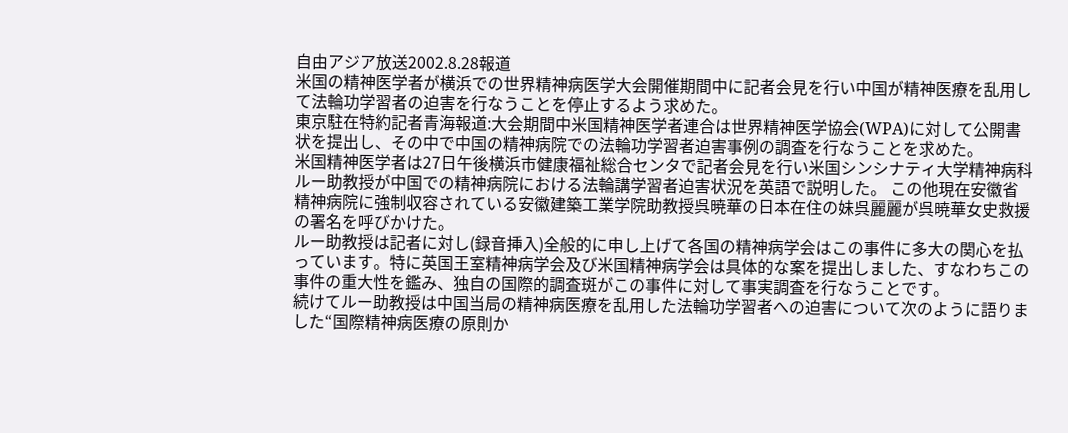自由アジア放送2002.8.28報道
米国の精神医学者が横浜での世界精神病医学大会開催期間中に記者会見を行い中国が精神医療を乱用して法輪功学習者の迫害を行なうことを停止するよう求めた。
東京駐在特約記者青海報道:大会期間中米国精神医学者連合は世界精神医学協会(WPA)に対して公開書状を提出し、その中で中国の精神病院での法輪功学習者迫害事例の調査を行なうことを求めた。
米国精神医学者は27日午後横浜市健康福祉総合センタで記者会見を行い米国シンシナティ大学精神病科ルー助教授が中国での精神病院における法輪講学習者迫害状況を英語で説明した。 この他現在安徽省精神病院に強制収容されている安徽建築工業学院助教授呉暁華の日本在住の妹呉麗麗が呉暁華女史救援の署名を呼びかけた。
ルー助教授は記者に対し(録音挿入)全般的に申し上げて各国の精神病学会はこの事件に多大の関心を払っています。特に英国王室精神病学会及び米国精神病学会は具体的な案を提出しました、すなわちこの事件の重大性を鑑み、独自の国際的調査斑がこの事件に対して事実調査を行なうことです。
続けてルー助教授は中国当局の精神病医療を乱用した法輪功学習者への迫害について次のように語りました“国際精神病医療の原則か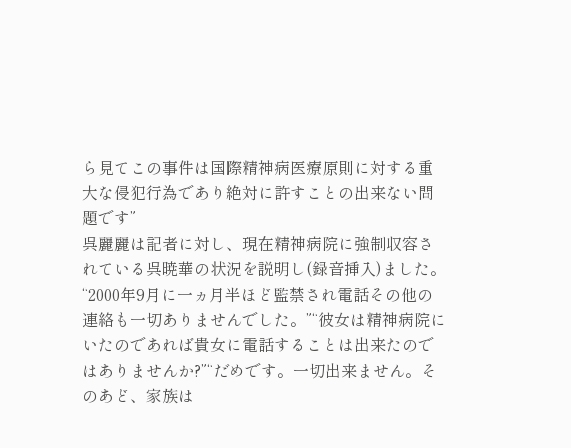ら見てこの事件は国際精神病医療原則に対する重大な侵犯行為であり絶対に許すことの出来ない問題です”
呉麗麗は記者に対し、現在精神病院に強制収容されている呉暁華の状況を説明し(録音挿入)ました。“2000年9月に一ヵ月半ほど監禁され電話その他の連絡も一切ありませんでした。”“彼女は精神病院にいたのであれば貴女に電話することは出来たのではありませんか?”“だめです。一切出来ません。そのあど、家族は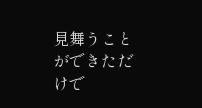見舞うことができただけで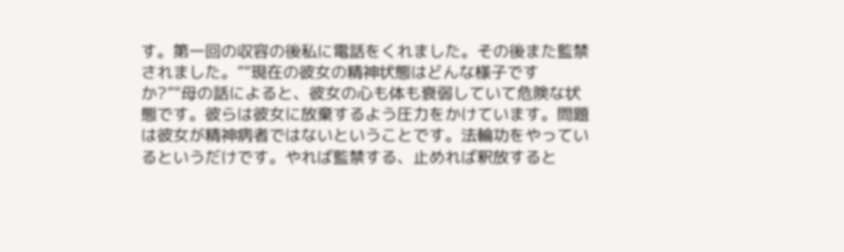す。第一回の収容の後私に電話をくれました。その後また監禁されました。”“現在の彼女の精神状態はどんな様子ですか?”“母の話によると、彼女の心も体も衰弱していて危険な状態です。彼らは彼女に放棄するよう圧力をかけています。問題は彼女が精神病者ではないということです。法輪功をやっているというだけです。やれば監禁する、止めれば釈放すると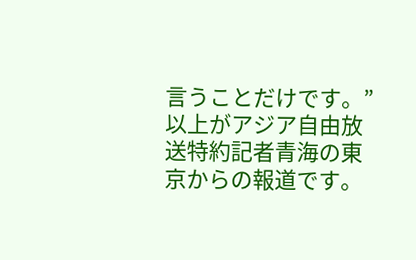言うことだけです。”
以上がアジア自由放送特約記者青海の東京からの報道です。